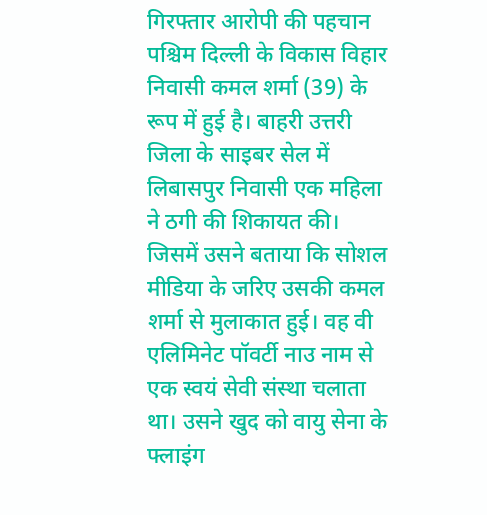गिरफ्तार आरोपी की पहचान पश्चिम दिल्ली के विकास विहार निवासी कमल शर्मा (39) के रूप में हुई है। बाहरी उत्तरी जिला के साइबर सेल में लिबासपुर निवासी एक महिला ने ठगी की शिकायत की। जिसमें उसने बताया कि सोशल मीडिया के जरिए उसकी कमल शर्मा से मुलाकात हुई। वह वी एलिमिनेट पॉवर्टी नाउ नाम से एक स्वयं सेवी संस्था चलाता था। उसने खुद को वायु सेना के फ्लाइंग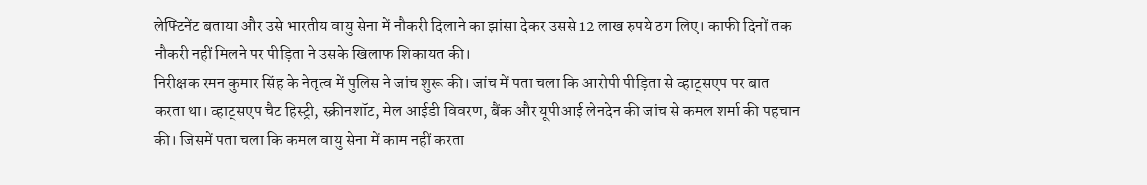लेफ्टिनेंट बताया और उसे भारतीय वायु सेना में नौकरी दिलाने का झांसा देकर उससे 12 लाख रुपये ठग लिए। काफी दिनों तक नौकरी नहीं मिलने पर पीड़िता ने उसके खिलाफ शिकायत की।
निरीक्षक रमन कुमार सिंह के नेतृत्व में पुलिस ने जांच शुरू की। जांच में पता चला कि आरोपी पीड़िता से व्हाट्सएप पर बात करता था। व्हाट्सएप चैट हिस्ट्री, स्क्रीनशॉट, मेल आईडी विवरण, बैंक और यूपीआई लेनदेन की जांच से कमल शर्मा की पहचान की। जिसमें पता चला कि कमल वायु सेना में काम नहीं करता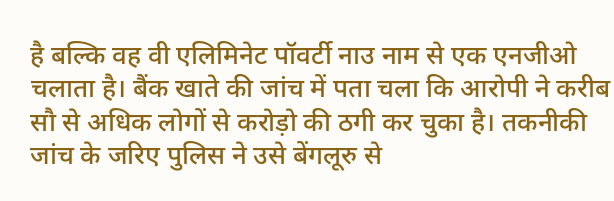है बल्कि वह वी एलिमिनेट पॉवर्टी नाउ नाम से एक एनजीओ चलाता है। बैंक खाते की जांच में पता चला कि आरोपी ने करीब सौ से अधिक लोगों से करोड़ो की ठगी कर चुका है। तकनीकी जांच के जरिए पुलिस ने उसे बेंगलूरु से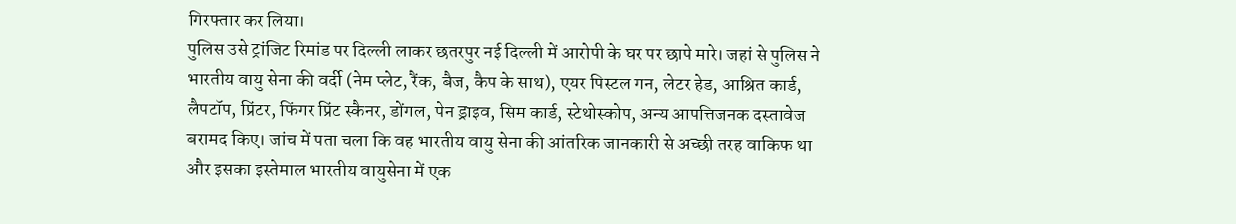गिरफ्तार कर लिया।
पुलिस उसे ट्रांजिट रिमांड पर दिल्ली लाकर छतरपुर नई दिल्ली में आरोपी के घर पर छापे मारे। जहां से पुलिस ने भारतीय वायु सेना की वर्दी (नेम प्लेट, रैंक, बैज, कैप के साथ), एयर पिस्टल गन, लेटर हेड, आश्रित कार्ड, लैपटॉप, प्रिंटर, फिंगर प्रिंट स्कैनर, डोंगल, पेन ड्राइव, सिम कार्ड, स्टेथोस्कोप, अन्य आपत्तिजनक दस्तावेज बरामद किए। जांच में पता चला कि वह भारतीय वायु सेना की आंतरिक जानकारी से अच्छी तरह वाकिफ था और इसका इस्तेमाल भारतीय वायुसेना में एक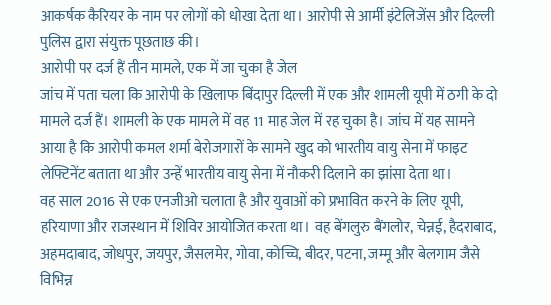आकर्षक कैरियर के नाम पर लोगों को धोखा देता था। आरोपी से आर्मी इंटेलिजेंस और दिल्ली पुलिस द्वारा संयुक्त पूछताछ की।
आरोपी पर दर्ज हैं तीन मामले, एक में जा चुका है जेल
जांच में पता चला कि आरोपी के खिलाफ बिंदापुर दिल्ली में एक और शामली यूपी में ठगी के दो मामले दर्ज हैं। शामली के एक मामले में वह 11 माह जेल में रह चुका है। जांच में यह सामने आया है कि आरोपी कमल शर्मा बेरोजगारों के सामने खुद को भारतीय वायु सेना में फाइट लेफ्टिनेंट बताता था और उन्हें भारतीय वायु सेना में नौकरी दिलाने का झांसा देता था।
वह साल 2016 से एक एनजीओ चलाता है और युवाओं को प्रभावित करने के लिए यूपी, हरियाणा और राजस्थान में शिविर आयोजित करता था। वह बेंगलुरु बैंगलोर, चेन्नई, हैदराबाद, अहमदाबाद, जोधपुर, जयपुर, जैसलमेर, गोवा, कोच्चि, बीदर, पटना, जम्मू और बेलगाम जैसे विभिन्न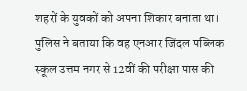शहरों के युवकों को अपना शिकार बनाता था। पुलिस ने बताया कि वह एनआर जिंदल पब्लिक स्कूल उत्तम नगर से 12वीं की परीक्षा पास की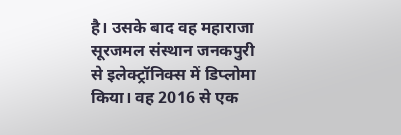है। उसके बाद वह महाराजा सूरजमल संस्थान जनकपुरी से इलेक्ट्रॉनिक्स में डिप्लोमा किया। वह 2016 से एक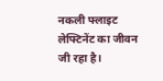नकली फ्लाइट लेफ्टिनेंट का जीवन जी रहा है।